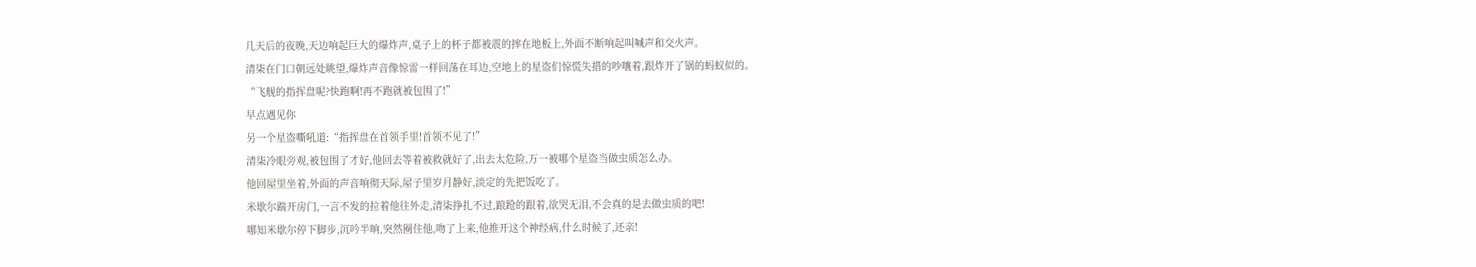几天后的夜晚,天边响起巨大的爆炸声,桌子上的杯子都被震的摔在地板上,外面不断响起叫喊声和交火声。
清柒在门口朝远处眺望,爆炸声音像惊雷一样回荡在耳边,空地上的星盗们惊慌失措的吵嚷着,跟炸开了锅的蚂蚁似的。
“飞舰的指挥盘呢?快跑啊!再不跑就被包围了!”
早点遇见你
另一个星盗嘶吼道:“指挥盘在首领手里!首领不见了!”
清柒冷眼旁观,被包围了才好,他回去等着被救就好了,出去太危险,万一被哪个星盗当做虫质怎么办。
他回屋里坐着,外面的声音响彻天际,屋子里岁月静好,淡定的先把饭吃了。
米歇尔踹开房门,一言不发的拉着他往外走,清柒挣扎不过,踉跄的跟着,欲哭无泪,不会真的是去做虫质的吧!
哪知米歇尔停下脚步,沉吟半晌,突然圈住他,吻了上来,他推开这个神经病,什么时候了,还亲!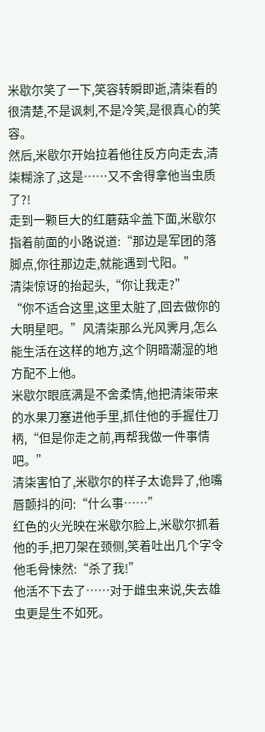米歇尔笑了一下,笑容转瞬即逝,清柒看的很清楚,不是讽刺,不是冷笑,是很真心的笑容。
然后,米歇尔开始拉着他往反方向走去,清柒糊涂了,这是……又不舍得拿他当虫质了?!
走到一颗巨大的红蘑菇伞盖下面,米歇尔指着前面的小路说道:“那边是军团的落脚点,你往那边走,就能遇到弋阳。”
清柒惊讶的抬起头,“你让我走?”
“你不适合这里,这里太脏了,回去做你的大明星吧。”风清柒那么光风霁月,怎么能生活在这样的地方,这个阴暗潮湿的地方配不上他。
米歇尔眼底满是不舍柔情,他把清柒带来的水果刀塞进他手里,抓住他的手握住刀柄,“但是你走之前,再帮我做一件事情吧。”
清柒害怕了,米歇尔的样子太诡异了,他嘴唇颤抖的问:“什么事……”
红色的火光映在米歇尔脸上,米歇尔抓着他的手,把刀架在颈侧,笑着吐出几个字令他毛骨悚然:“杀了我!”
他活不下去了……对于雌虫来说,失去雄虫更是生不如死。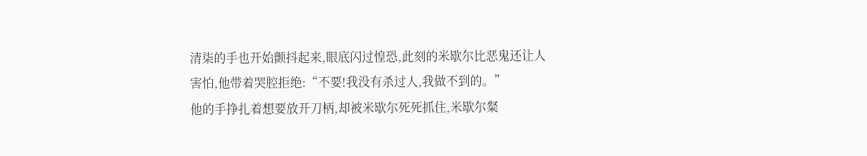清柒的手也开始颤抖起来,眼底闪过惶恐,此刻的米歇尔比恶鬼还让人害怕,他带着哭腔拒绝:“不要!我没有杀过人,我做不到的。”
他的手挣扎着想要放开刀柄,却被米歇尔死死抓住,米歇尔粲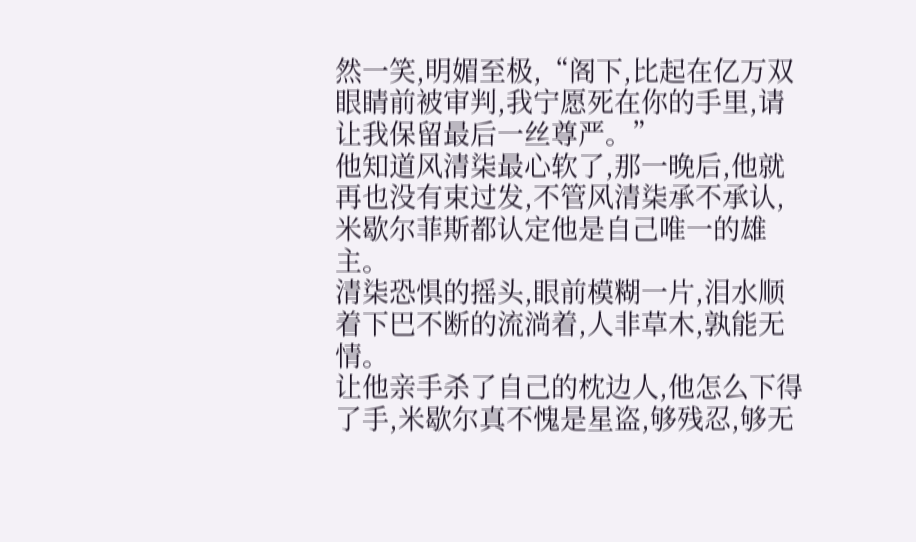然一笑,明媚至极,“阁下,比起在亿万双眼睛前被审判,我宁愿死在你的手里,请让我保留最后一丝尊严。”
他知道风清柒最心软了,那一晚后,他就再也没有束过发,不管风清柒承不承认,米歇尔菲斯都认定他是自己唯一的雄主。
清柒恐惧的摇头,眼前模糊一片,泪水顺着下巴不断的流淌着,人非草木,孰能无情。
让他亲手杀了自己的枕边人,他怎么下得了手,米歇尔真不愧是星盗,够残忍,够无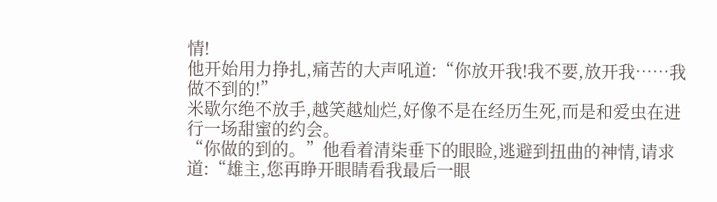情!
他开始用力挣扎,痛苦的大声吼道:“你放开我!我不要,放开我……我做不到的!”
米歇尔绝不放手,越笑越灿烂,好像不是在经历生死,而是和爱虫在进行一场甜蜜的约会。
“你做的到的。”他看着清柒垂下的眼睑,逃避到扭曲的神情,请求道:“雄主,您再睁开眼睛看我最后一眼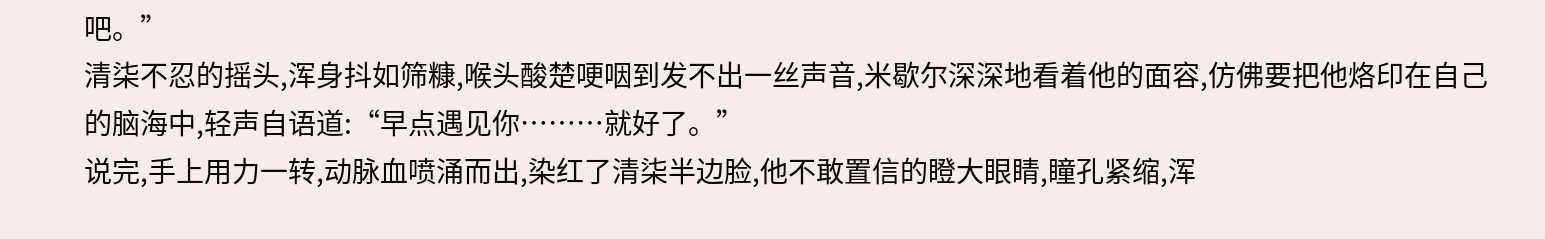吧。”
清柒不忍的摇头,浑身抖如筛糠,喉头酸楚哽咽到发不出一丝声音,米歇尔深深地看着他的面容,仿佛要把他烙印在自己的脑海中,轻声自语道:“早点遇见你………就好了。”
说完,手上用力一转,动脉血喷涌而出,染红了清柒半边脸,他不敢置信的瞪大眼睛,瞳孔紧缩,浑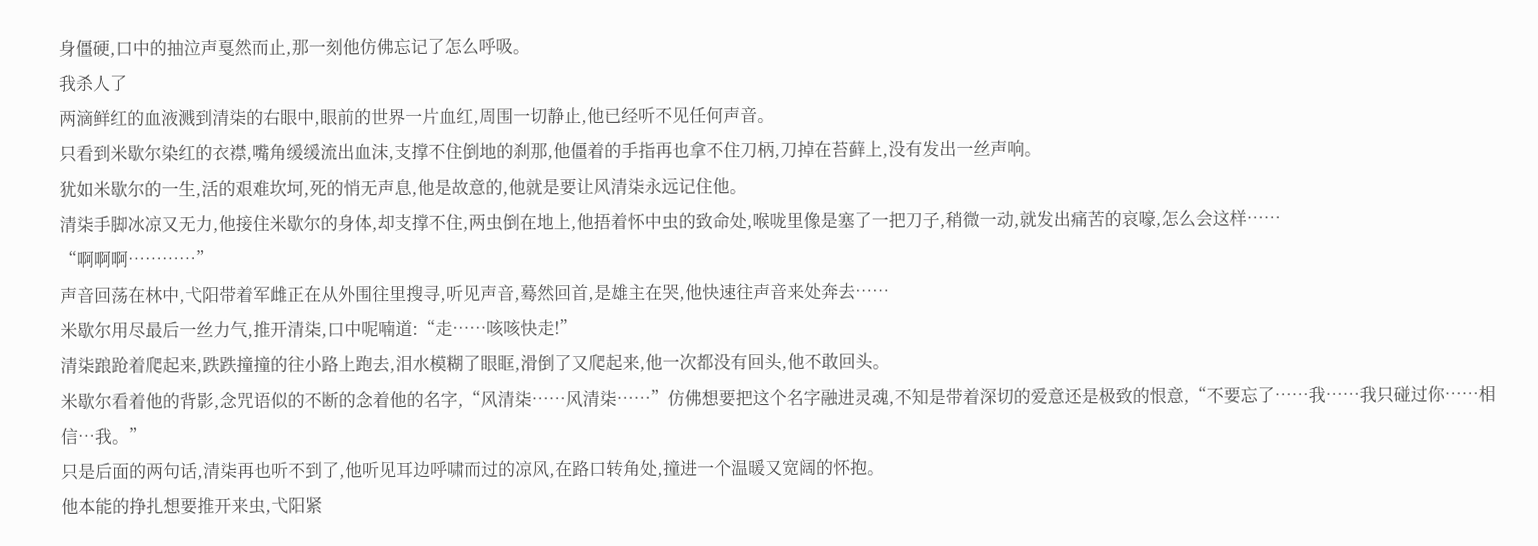身僵硬,口中的抽泣声戛然而止,那一刻他仿佛忘记了怎么呼吸。
我杀人了
两滴鲜红的血液溅到清柒的右眼中,眼前的世界一片血红,周围一切静止,他已经听不见任何声音。
只看到米歇尔染红的衣襟,嘴角缓缓流出血沫,支撑不住倒地的刹那,他僵着的手指再也拿不住刀柄,刀掉在苔藓上,没有发出一丝声响。
犹如米歇尔的一生,活的艰难坎坷,死的悄无声息,他是故意的,他就是要让风清柒永远记住他。
清柒手脚冰凉又无力,他接住米歇尔的身体,却支撑不住,两虫倒在地上,他捂着怀中虫的致命处,喉咙里像是塞了一把刀子,稍微一动,就发出痛苦的哀嚎,怎么会这样……
“啊啊啊…………”
声音回荡在林中,弋阳带着军雌正在从外围往里搜寻,听见声音,蓦然回首,是雄主在哭,他快速往声音来处奔去……
米歇尔用尽最后一丝力气,推开清柒,口中呢喃道:“走……咳咳快走!”
清柒踉跄着爬起来,跌跌撞撞的往小路上跑去,泪水模糊了眼眶,滑倒了又爬起来,他一次都没有回头,他不敢回头。
米歇尔看着他的背影,念咒语似的不断的念着他的名字,“风清柒……风清柒……”仿佛想要把这个名字融进灵魂,不知是带着深切的爱意还是极致的恨意,“不要忘了……我……我只碰过你……相信…我。”
只是后面的两句话,清柒再也听不到了,他听见耳边呼啸而过的凉风,在路口转角处,撞进一个温暖又宽阔的怀抱。
他本能的挣扎想要推开来虫,弋阳紧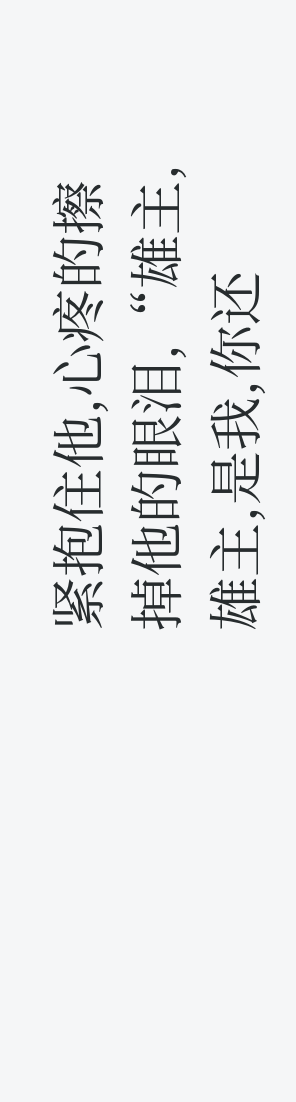紧抱住他,心疼的擦掉他的眼泪,“雄主,雄主,是我,你还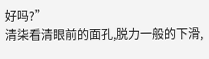好吗?”
清柒看清眼前的面孔,脱力一般的下滑,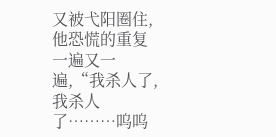又被弋阳圈住,他恐慌的重复一遍又一遍,“我杀人了,我杀人了………呜呜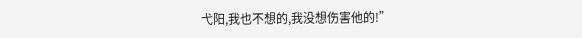弋阳,我也不想的,我没想伤害他的!”